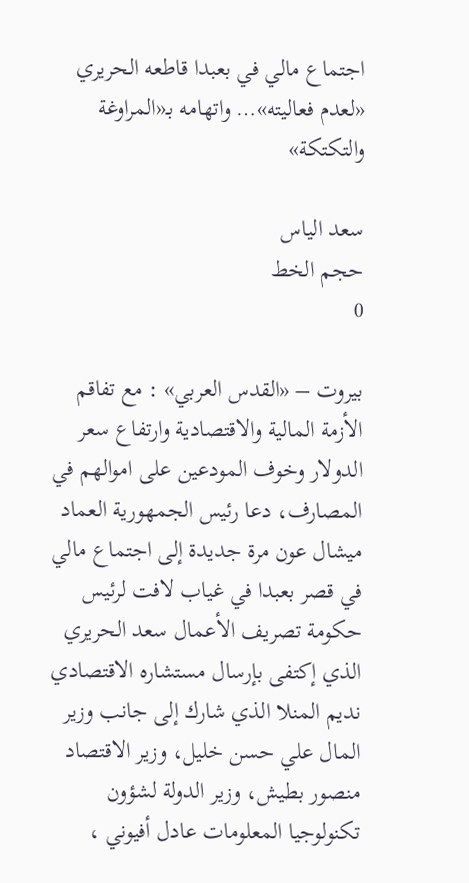اجتماع مالي في بعبدا قاطعه الحريري «لعدم فعاليته»… واتهامه بـ«المراوغة والتكتكة»

سعد الياس
حجم الخط
0

بيروت – «القدس العربي» : مع تفاقم الأزمة المالية والاقتصادية وارتفاع سعر الدولار وخوف المودعين على اموالهم في المصارف، دعا رئيس الجمهورية العماد ميشال عون مرة جديدة إلى اجتماع مالي في قصر بعبدا في غياب لافت لرئيس حكومة تصريف الأعمال سعد الحريري الذي إكتفى بإرسال مستشاره الاقتصادي نديم المنلا الذي شارك إلى جانب وزير المال علي حسن خليل، وزير الاقتصاد منصور بطيش، وزير الدولة لشؤون تكنولوجيا المعلومات عادل أفيوني ،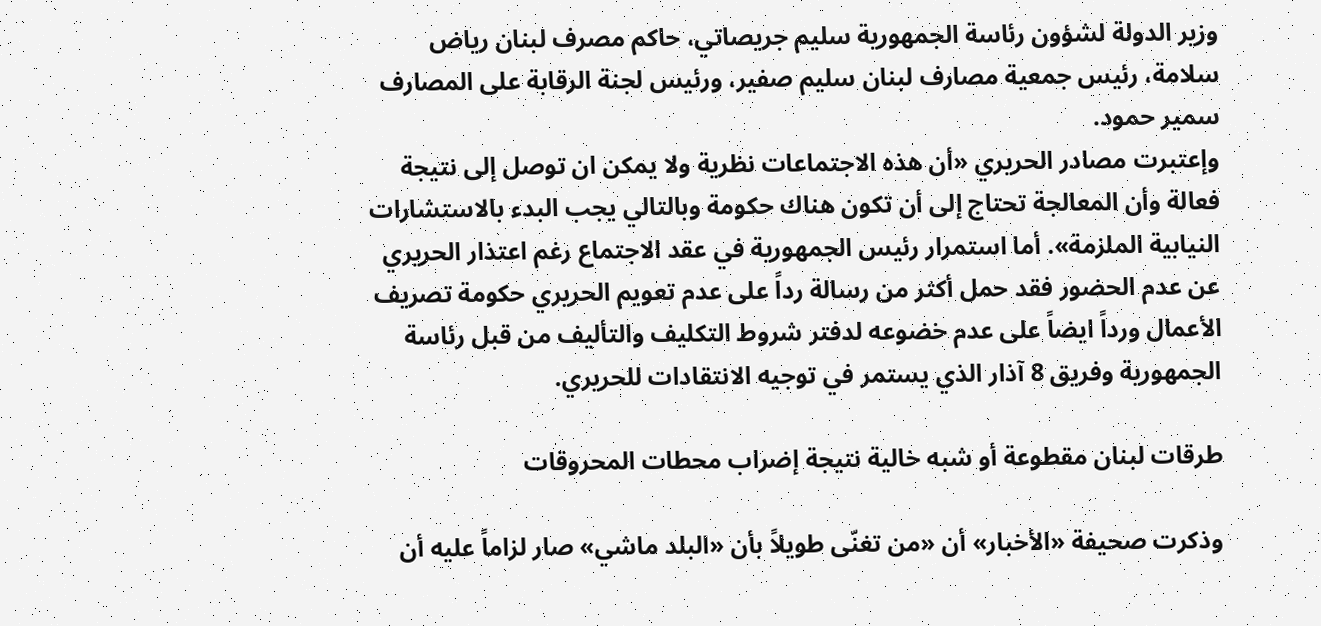وزير الدولة لشؤون رئاسة الجمهورية سليم جريصاتي، حاكم مصرف لبنان رياض سلامة، رئيس جمعية مصارف لبنان سليم صفير، ورئيس لجنة الرقابة على المصارف سمير حمود.
وإعتبرت مصادر الحريري «أن هذه الاجتماعات نظرية ولا يمكن ان توصل إلى نتيجة فعالة وأن المعالجة تحتاج إلى أن تكون هناك حكومة وبالتالي يجب البدء بالاستشارات النيابية الملزمة». أما استمرار رئيس الجمهورية في عقد الاجتماع رغم اعتذار الحريري عن عدم الحضور فقد حمل أكثر من رسالة رداً على عدم تعويم الحريري حكومة تصريف الأعمال ورداً ايضاً على عدم خضوعه لدفتر شروط التكليف والتأليف من قبل رئاسة الجمهورية وفريق 8 آذار الذي يستمر في توجيه الانتقادات للحريري.

طرقات لبنان مقطوعة أو شبه خالية نتيجة إضراب محطات المحروقات

وذكرت صحيفة «الأخبار» أن «من تغنّى طويلاً بأن «البلد ماشي» صار لزاماً عليه أن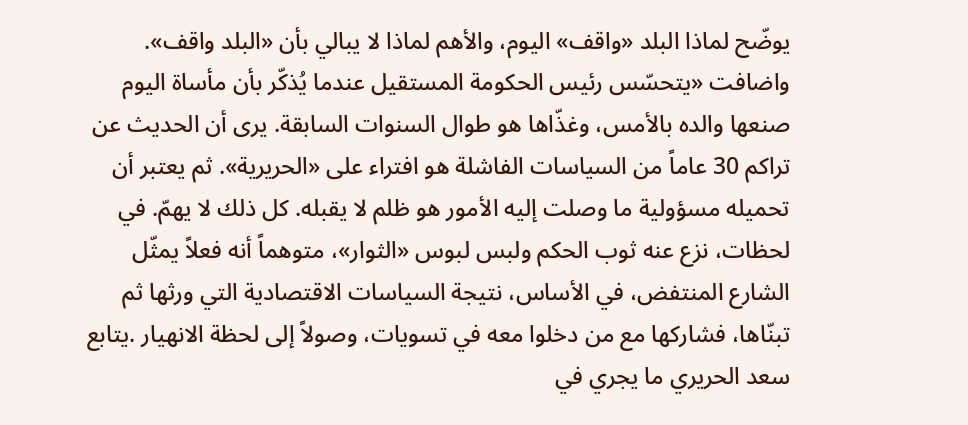يوضّح لماذا البلد «واقف» اليوم، والأهم لماذا لا يبالي بأن «البلد واقف». واضافت «يتحسّس رئيس الحكومة المستقيل عندما يُذكّر بأن مأساة اليوم صنعها والده بالأمس، وغذّاها هو طوال السنوات السابقة. يرى أن الحديث عن تراكم 30 عاماً من السياسات الفاشلة هو افتراء على «الحريرية». ثم يعتبر أن تحميله مسؤولية ما وصلت إليه الأمور هو ظلم لا يقبله. كل ذلك لا يهمّ. في لحظات، نزع عنه ثوب الحكم ولبس لبوس «الثوار»، متوهماً أنه فعلاً يمثّل الشارع المنتفض، في الأساس، نتيجة السياسات الاقتصادية التي ورثها ثم تبنّاها، فشاركها مع من دخلوا معه في تسويات، وصولاً إلى لحظة الانهيار .يتابع سعد الحريري ما يجري في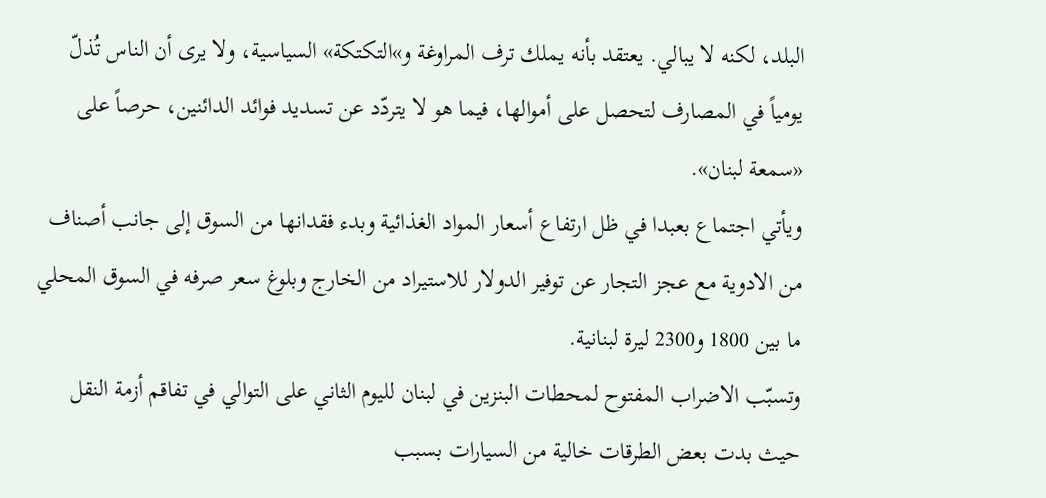البلد، لكنه لا يبالي. يعتقد بأنه يملك ترف المراوغة و»التكتكة» السياسية، ولا يرى أن الناس تُذلّ يومياً في المصارف لتحصل على أموالها، فيما هو لا يتردّد عن تسديد فوائد الدائنين، حرصاً على «سمعة لبنان».
ويأتي اجتماع بعبدا في ظل ارتفاع أسعار المواد الغذائية وبدء فقدانها من السوق إلى جانب أصناف من الادوية مع عجز التجار عن توفير الدولار للاستيراد من الخارج وبلوغ سعر صرفه في السوق المحلي ما بين 1800 و2300 ليرة لبنانية.
وتسبّب الاضراب المفتوح لمحطات البنزين في لبنان لليوم الثاني على التوالي في تفاقم أزمة النقل حيث بدت بعض الطرقات خالية من السيارات بسبب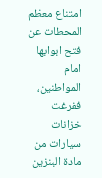امتناع معظم المحطات عن فتح ابوابها امام المواطنين، ففرغت خزانات سيارات من مادة البنزين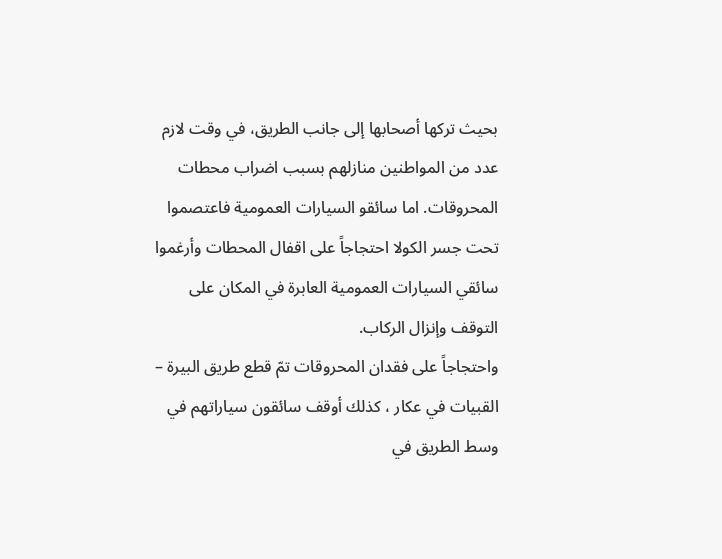بحيث تركها أصحابها إلى جانب الطريق، في وقت لازم عدد من المواطنين منازلهم بسبب اضراب محطات المحروقات. اما سائقو السيارات العمومية فاعتصموا تحت جسر الكولا احتجاجاً على اقفال المحطات وأرغموا سائقي السيارات العمومية العابرة في المكان على التوقف وإنزال الركاب.
واحتجاجاً على فقدان المحروقات تمّ قطع طريق البيرة – القبيات في عكار ، كذلك أوقف سائقون سياراتهم في وسط الطريق في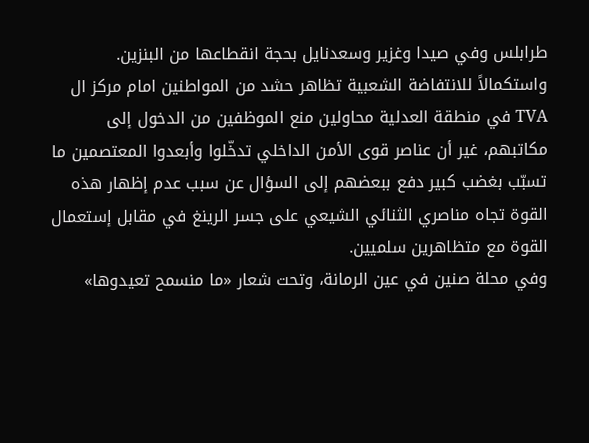طرابلس وفي صيدا وغزير وسعدنايل بحجة انقطاعها من البنزين.
واستكمالاً للانتفاضة الشعبية تظاهر حشد من المواطنين امام مركز ال TVA في منطقة العدلية محاولين منع الموظفين من الدخول إلى مكاتبهم، غير أن عناصر قوى الأمن الداخلي تدخّلوا وأبعدوا المعتصمين ما تسبّب بغضب كبير دفع ببعضهم إلى السؤال عن سبب عدم إظهار هذه القوة تجاه مناصري الثنائي الشيعي على جسر الرينغ في مقابل إستعمال القوة مع متظاهرين سلميين.
وفي محلة صنين في عين الرمانة، وتحت شعار «ما منسمح تعيدوها»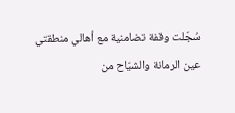سُجّلت وقفة تضامنية مع أهالي منطقتي عين الرمانة والشيّاح من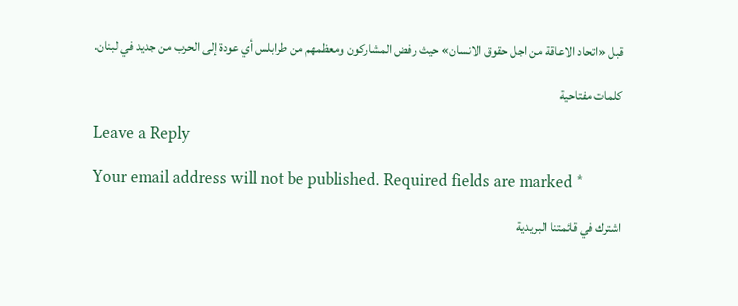قبل «اتحاد الاعاقة من اجل حقوق الانسان» حيث رفض المشاركون ومعظمهم من طرابلس أي عودة إلى الحرب من جديد في لبنان.

كلمات مفتاحية

Leave a Reply

Your email address will not be published. Required fields are marked *

اشترك في قائمتنا البريدية